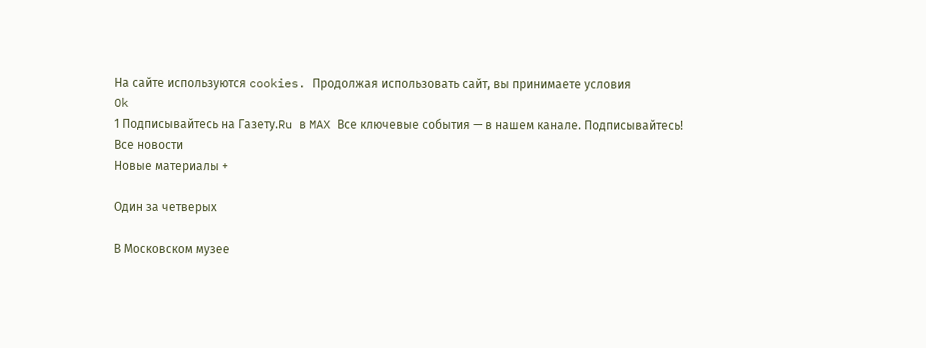На сайте используются cookies. Продолжая использовать сайт, вы принимаете условия
Ok
1 Подписывайтесь на Газету.Ru в MAX Все ключевые события — в нашем канале. Подписывайтесь!
Все новости
Новые материалы +

Один за четверых

В Московском музее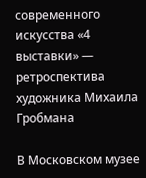современного искусства «4 выставки» — ретроспектива художника Михаила Гробмана

В Московском музее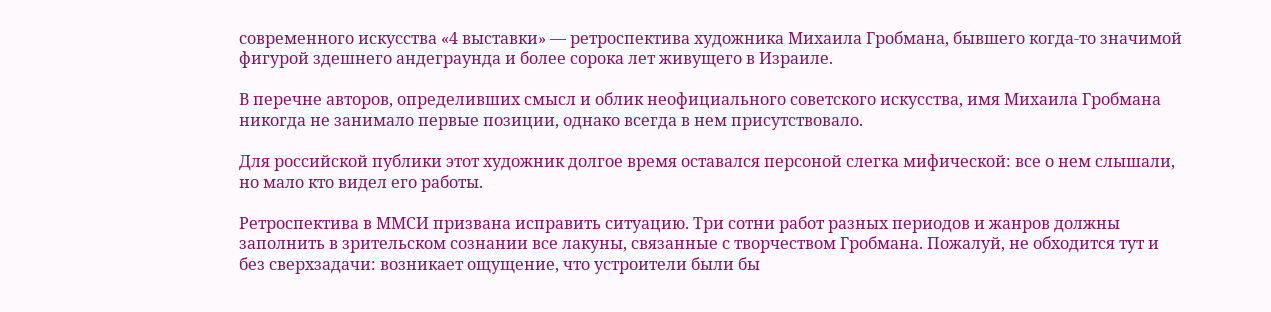современного искусства «4 выставки» — ретроспектива художника Михаила Гробмана, бывшего когда-то значимой фигурой здешнего андеграунда и более сорока лет живущего в Израиле.

В перечне авторов, определивших смысл и облик неофициального советского искусства, имя Михаила Гробмана никогда не занимало первые позиции, однако всегда в нем присутствовало.

Для российской публики этот художник долгое время оставался персоной слегка мифической: все о нем слышали, но мало кто видел его работы.

Ретроспектива в ММСИ призвана исправить ситуацию. Три сотни работ разных периодов и жанров должны заполнить в зрительском сознании все лакуны, связанные с творчеством Гробмана. Пожалуй, не обходится тут и без сверхзадачи: возникает ощущение, что устроители были бы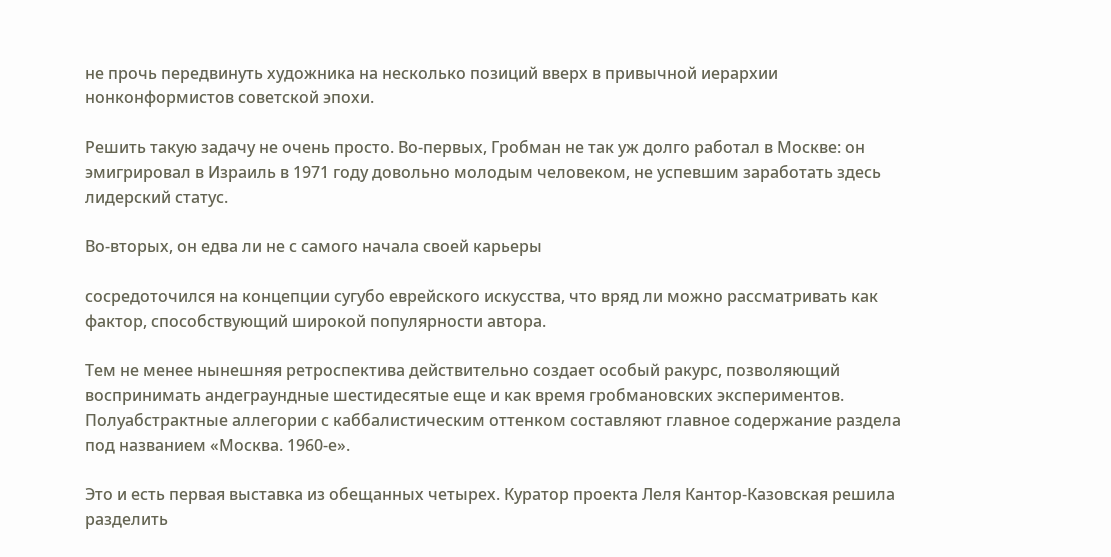не прочь передвинуть художника на несколько позиций вверх в привычной иерархии нонконформистов советской эпохи.

Решить такую задачу не очень просто. Во-первых, Гробман не так уж долго работал в Москве: он эмигрировал в Израиль в 1971 году довольно молодым человеком, не успевшим заработать здесь лидерский статус.

Во-вторых, он едва ли не с самого начала своей карьеры

сосредоточился на концепции сугубо еврейского искусства, что вряд ли можно рассматривать как фактор, способствующий широкой популярности автора.

Тем не менее нынешняя ретроспектива действительно создает особый ракурс, позволяющий воспринимать андеграундные шестидесятые еще и как время гробмановских экспериментов. Полуабстрактные аллегории с каббалистическим оттенком составляют главное содержание раздела под названием «Москва. 1960-е».

Это и есть первая выставка из обещанных четырех. Куратор проекта Леля Кантор-Казовская решила разделить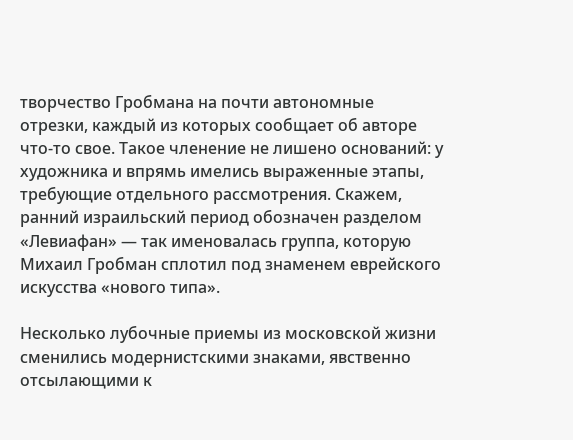творчество Гробмана на почти автономные отрезки, каждый из которых сообщает об авторе что-то свое. Такое членение не лишено оснований: у художника и впрямь имелись выраженные этапы, требующие отдельного рассмотрения. Скажем, ранний израильский период обозначен разделом «Левиафан» — так именовалась группа, которую Михаил Гробман сплотил под знаменем еврейского искусства «нового типа».

Несколько лубочные приемы из московской жизни сменились модернистскими знаками, явственно отсылающими к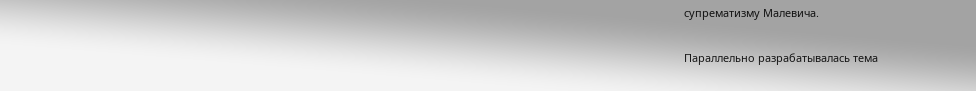супрематизму Малевича.

Параллельно разрабатывалась тема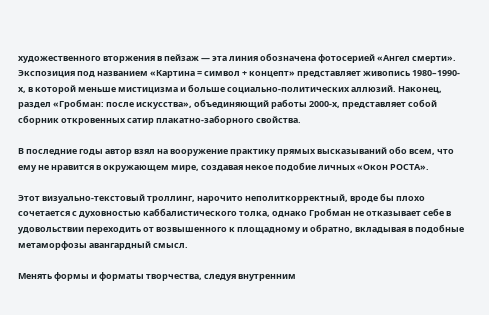художественного вторжения в пейзаж — эта линия обозначена фотосерией «Ангел смерти». Экспозиция под названием «Картина = символ + концепт» представляет живопись 1980–1990-х, в которой меньше мистицизма и больше социально-политических аллюзий. Наконец, раздел «Гробман: после искусства», объединяющий работы 2000-х, представляет собой сборник откровенных сатир плакатно-заборного свойства.

В последние годы автор взял на вооружение практику прямых высказываний обо всем, что ему не нравится в окружающем мире, создавая некое подобие личных «Окон РОСТА».

Этот визуально-текстовый троллинг, нарочито неполиткорректный, вроде бы плохо сочетается с духовностью каббалистического толка, однако Гробман не отказывает себе в удовольствии переходить от возвышенного к площадному и обратно, вкладывая в подобные метаморфозы авангардный смысл.

Менять формы и форматы творчества, следуя внутренним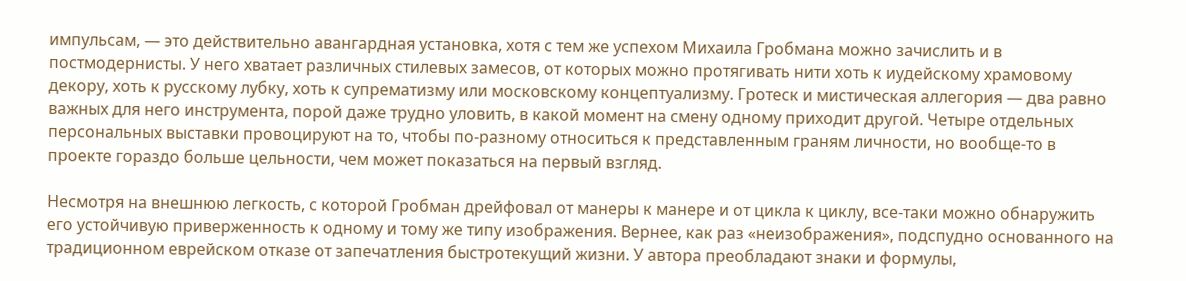импульсам, — это действительно авангардная установка, хотя с тем же успехом Михаила Гробмана можно зачислить и в постмодернисты. У него хватает различных стилевых замесов, от которых можно протягивать нити хоть к иудейскому храмовому декору, хоть к русскому лубку, хоть к супрематизму или московскому концептуализму. Гротеск и мистическая аллегория — два равно важных для него инструмента, порой даже трудно уловить, в какой момент на смену одному приходит другой. Четыре отдельных персональных выставки провоцируют на то, чтобы по-разному относиться к представленным граням личности, но вообще-то в проекте гораздо больше цельности, чем может показаться на первый взгляд.

Несмотря на внешнюю легкость, с которой Гробман дрейфовал от манеры к манере и от цикла к циклу, все-таки можно обнаружить его устойчивую приверженность к одному и тому же типу изображения. Вернее, как раз «неизображения», подспудно основанного на традиционном еврейском отказе от запечатления быстротекущий жизни. У автора преобладают знаки и формулы,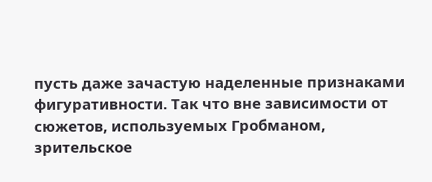пусть даже зачастую наделенные признаками фигуративности. Так что вне зависимости от сюжетов, используемых Гробманом, зрительское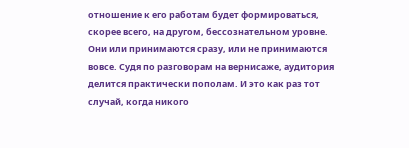отношение к его работам будет формироваться, скорее всего, на другом, бессознательном уровне. Они или принимаются сразу, или не принимаются вовсе. Судя по разговорам на вернисаже, аудитория делится практически пополам. И это как раз тот случай, когда никого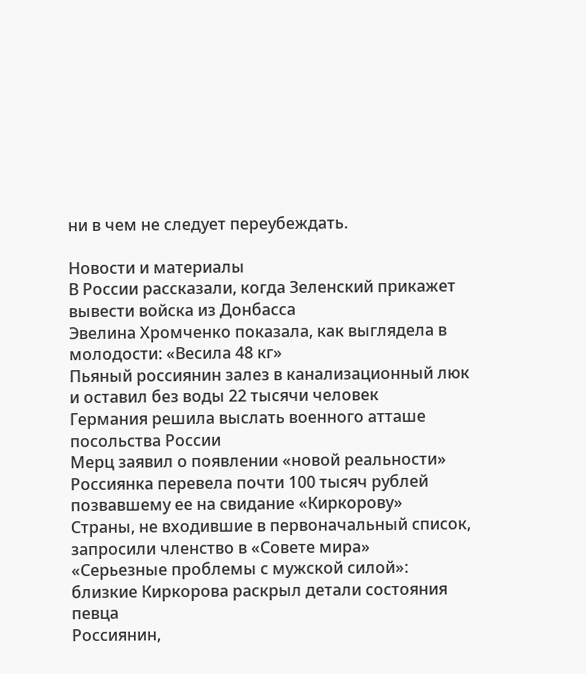ни в чем не следует переубеждать.

Новости и материалы
В России рассказали, когда Зеленский прикажет вывести войска из Донбасса
Эвелина Хромченко показала, как выглядела в молодости: «Весила 48 кг»
Пьяный россиянин залез в канализационный люк и оставил без воды 22 тысячи человек
Германия решила выслать военного атташе посольства России
Мерц заявил о появлении «новой реальности»
Россиянка перевела почти 100 тысяч рублей позвавшему ее на свидание «Киркорову»
Страны, не входившие в первоначальный список, запросили членство в «Совете мира»
«Серьезные проблемы с мужской силой»: близкие Киркорова раскрыл детали состояния певца
Россиянин,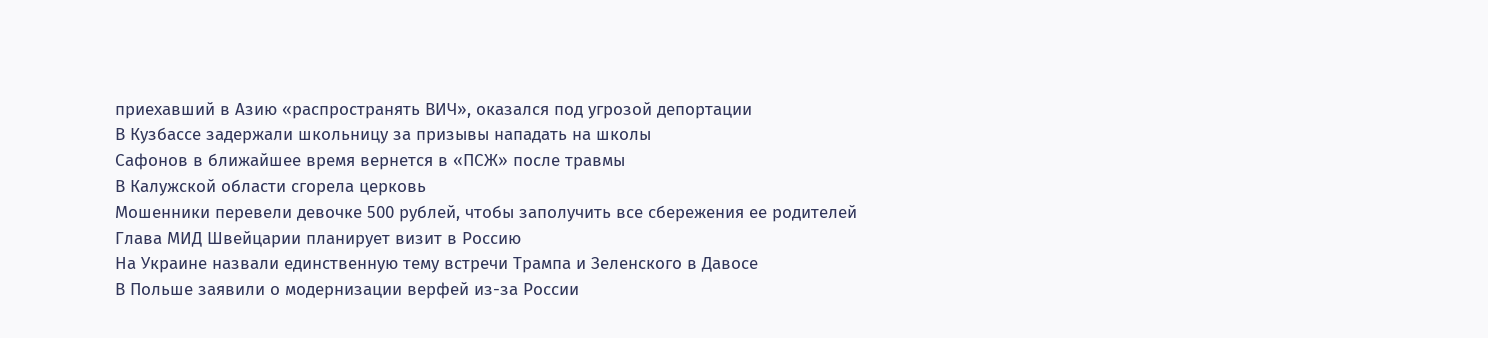приехавший в Азию «распространять ВИЧ», оказался под угрозой депортации
В Кузбассе задержали школьницу за призывы нападать на школы
Сафонов в ближайшее время вернется в «ПСЖ» после травмы
В Калужской области сгорела церковь
Мошенники перевели девочке 500 рублей, чтобы заполучить все сбережения ее родителей
Глава МИД Швейцарии планирует визит в Россию
На Украине назвали единственную тему встречи Трампа и Зеленского в Давосе
В Польше заявили о модернизации верфей из-за России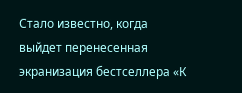Стало известно, когда выйдет перенесенная экранизация бестселлера «К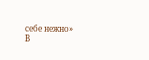себе нежно»
В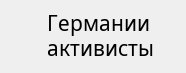Германии активисты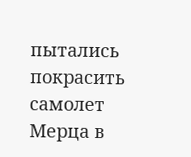пытались покрасить самолет Мерца в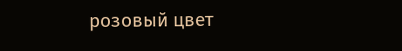розовый цвет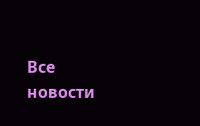Все новости